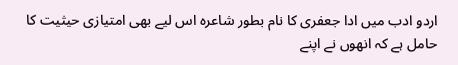اردو ادب میں ادا جعفری کا نام بطور شاعرہ اس لیے بھی امتیازی حیثیت کا حامل ہے کہ انھوں نے اپنے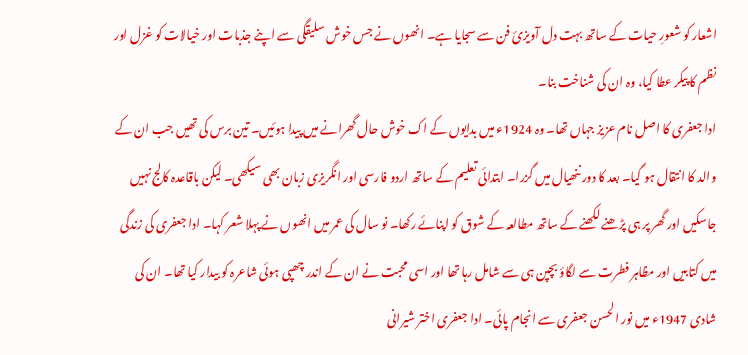اشعار کو شعورِ حیات کے ساتھ بہت دل آویزیٔ فن سے سجایا ہے۔ انھوں نے جس خوش سلیقگی سے اپنے جذبات اور خیالات کو غزل اور نظم کا پیکر عطا کیا، وہ ان کی شناخت بنا۔
ادا جعفری کا اصل نام عزیز جہاں تھا۔ وہ 1924ء میں بدایوں کے اک خوش حال گھرانے میں پیدا ہوئیں۔ تین برس کی تھیں جب ان کے والد کا انتقال ہو گیا۔ بعد کا دور ننھیال میں گزرا۔ ابتدائی تعلیم کے ساتھ اردو فارسی اور انگریزی زبان بھی سیکھی۔ لیکن باقاعدہ کالج نہیں جاسکیں اور گھر پر ہی پڑھنے لکھنے کے ساتھ مطالعہ کے شوق کو اپنائے رکھا۔ نو سال کی عمر میں انھوں نے پہلا شعر کہا۔ ادا جعفری کی زندگی میں کتابیں اور مظاہر فطرت سے لگاؤ بچپن ہی سے شامل رہا تھا اور اسی محبت نے ان کے اندر چھپی ہوئی شاعرہ کو بیدار کیا تھا۔ ان کی شادی 1947ء میں نور الحسن جعفری سے انجام پائی۔ ادا جعفری اختر شیرانی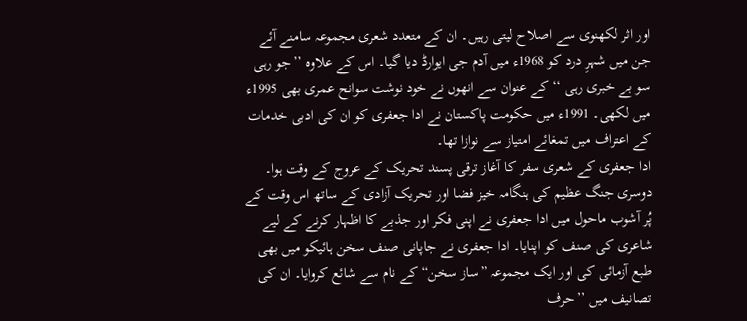اور اثر لکھنوی سے اصلاح لیتی رہیں۔ ان کے متعدد شعری مجموعہ سامنے آئے جن میں شہرِ درد کو 1968ء میں آدم جی ایوارڈ دیا گیا۔ اس کے علاوہ ’’جو رہی سو بے خبری رہی ‘‘ کے عنوان سے انھوں نے خود نوشت سوانح عمری بھی 1995ء میں لکھی۔ 1991ء میں حکومت پاکستان نے ادا جعفری کو ان کی ادبی خدمات کے اعتراف میں تمغائے امتیاز سے نوازا تھا۔
ادا جعفری کے شعری سفر کا آغاز ترقی پسند تحریک کے عروج کے وقت ہوا۔ دوسری جنگ عظیم کی ہنگامہ خیز فضا اور تحریک آزادی کے ساتھ اس وقت کے پُر آشوب ماحول میں ادا جعفری نے اپنی فکر اور جذبے کا اظہار کرنے کے لیے شاعری کی صنف کو اپنایا۔ ادا جعفری نے جاپانی صنف سخن ہائیکو میں بھی طبع آزمائی کی اور ایک مجموعہ ”ساز سخن“ کے نام سے شائع کروایا۔ ان کی تصانیف میں ’’حرف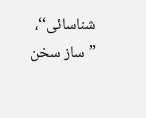شناسائی‘‘، ”ساز سخن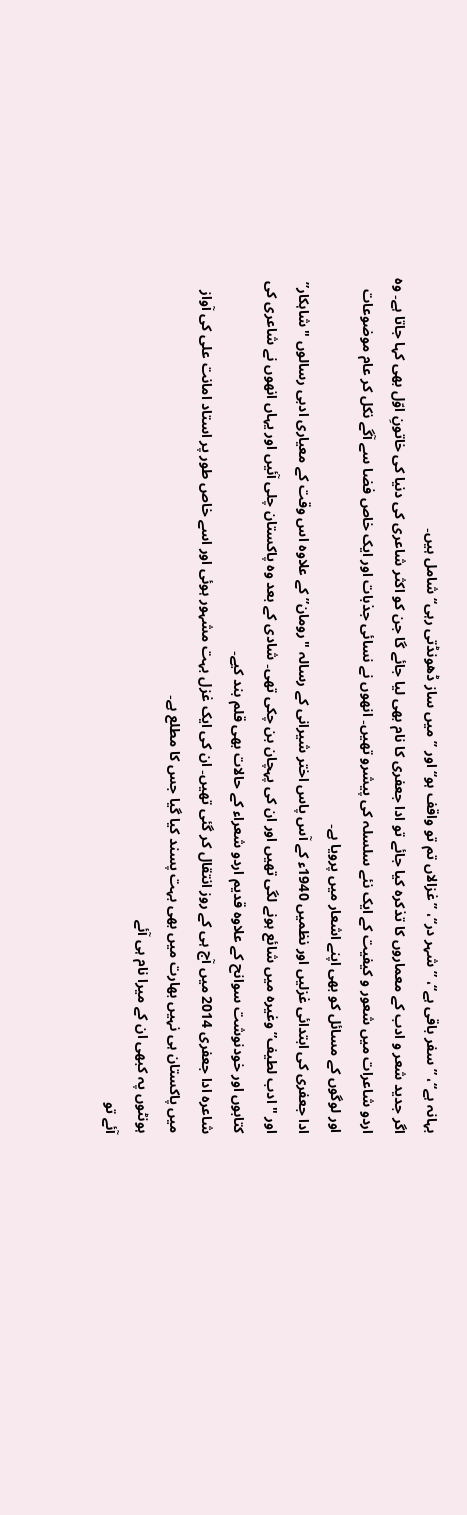بہانہ ہے‘‘، ”سفر باقی ہے‘‘، ”شہر در‘‘، ’’غزالاں تم تو واقف ہو‘‘ اور ’’میں ساز ڈھونڈتی رہی‘‘ شامل ہیں۔
اگر جدید شعر و ادب کے معماروں کا تذکرہ کیا جائے تو ادا جعفری کا نام بھی لیا جائے گا جن کو اکثر شاعری کی دنیا کی خاتونِ اوّل بھی کہا جاتا ہے۔ وہ اردو شاعرات میں شعور و کیفیت کے ایک نئے سلسلہ کی پیشرو تھیں۔ انھوں نے نسائی جذبات اور ایک خاص فضا سے آگے نکل کر عام موضوعات اور لوگوں کے مسائل کو بھی اپنے اشعار میں پرویا ہے۔
ادا جعفری کی ابتدائی غزلیں اور نظمیں 1940ء کے آس پاس اختر شیرانی کے رسالہ "رومان” کے علاوہ اس وقت کے معیاری ادبی رسالوں "شاہکار” اور "ادب لطیف” وغیرہ میں شائع ہونے لگی تھیں اور ان کی پہچان بن چکی تھی۔ شادی کے بعد وہ پاکستان چلی آئیں اور یہاں انھوں نے شاعری کی کتابوں اور خودنوشت سوانح کے علاوہ قدیم اردو شعراء کے حالات بھی قلم بند کیے۔
شاعرہ ادا جعفری 2014 میں آج ہی کے روز انتقال کر گئی تھیں۔ ان کی ایک غزل بہت مشہور ہوئی اور اسے خاص طور پر استاد امانت علی کی آواز میں پاکستان ہی نہیں بھارت میں بھی بہت پسند کیا گیا جس کا مطلع ہے۔
ہونٹوں پہ کبھی ان کے میرا نام ہی آئے
آئے تو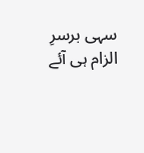سہی برسرِ الزام ہی آئے